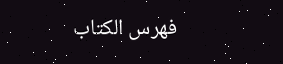فهرس الكتاب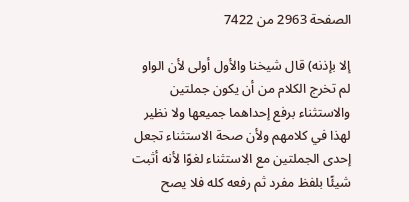الصفحة 2963 من 7422

إلا بإذنه) قال شيخنا والأول أولى لأن الواو لم تخرج الكلام من أن يكون جملتين والاستثناء برفع إحداهما جميعها ولا نظير لهذا في كلامهم ولأن صحة الاستثناء تجعل إحدى الجملتين مع الاستثناء لغوًا لأنه أثبت شيئًا بلفظ مفرد ثم رفعه كله فلا يصح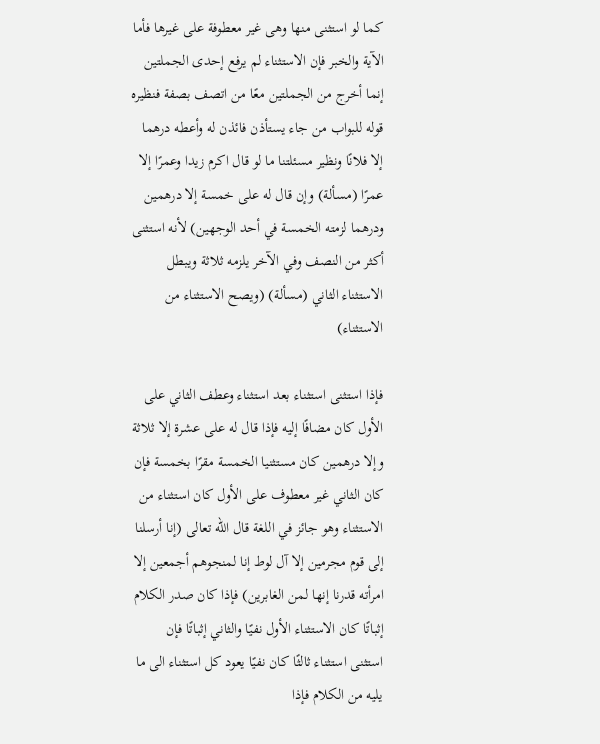كما لو استثنى منها وهى غير معطوفة على غيرها فأما الآية والخبر فإن الاستثناء لم يرفع إحدى الجملتين إنما أخرج من الجملتين معًا من اتصف بصفة فنظيره قوله للبواب من جاء يستأذن فائذن له وأعطه درهما إلا فلانًا ونظير مسئلتنا ما لو قال اكرم زيدا وعمرًا إلا عمرًا (مسألة) وإن قال له على خمسة إلا درهمين ودرهما لزمته الخمسة في أحد الوجهين) لأنه استثنى أكثر من النصف وفي الآخر يلزمه ثلاثة ويبطل الاستثناء الثاني (مسألة) (ويصح الاستثناء من الاستثناء)

فإذا استثنى استثناء بعد استثناء وعطف الثاني على الأول كان مضافًا إليه فإذا قال له على عشرة إلا ثلاثة وإلا درهمين كان مستثنيا الخمسة مقرًا بخمسة فإن كان الثاني غير معطوف على الأول كان استثناء من الاستثناء وهو جائز في اللغة قال الله تعالى (إنا أرسلنا إلى قوم مجرمين إلا آل لوط إنا لمنجوهم أجمعين إلا امرأته قدرنا إنها لمن الغابرين) فإذا كان صدر الكلام إثباتًا كان الاستثناء الأول نفيًا والثاني إثباتًا فإن استثنى استثناء ثالثًا كان نفيًا يعود كل استثناء الى ما يليه من الكلام فإذا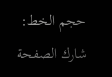حجم الخط:
شارك الصفحة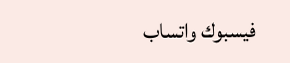فيسبوك واتساب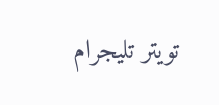تويتر تليجرام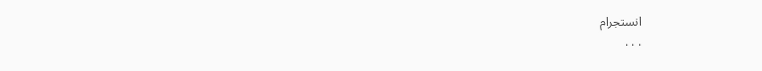انستجرام
. . .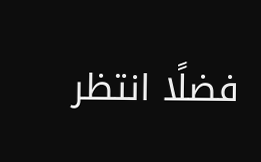فضلًا انتظر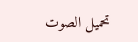تحميل الصوت